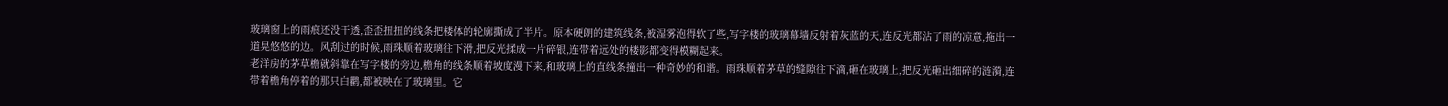玻璃窗上的雨痕还没干透,歪歪扭扭的线条把楼体的轮廓撕成了半片。原本硬朗的建筑线条,被湿雾泡得软了些,写字楼的玻璃幕墙反射着灰蓝的天,连反光都沾了雨的凉意,拖出一道晃悠悠的边。风刮过的时候,雨珠顺着玻璃往下滑,把反光揉成一片碎银,连带着远处的楼影都变得模糊起来。
老洋房的茅草檐就斜靠在写字楼的旁边,檐角的线条顺着坡度漫下来,和玻璃上的直线条撞出一种奇妙的和谐。雨珠顺着茅草的缝隙往下滴,砸在玻璃上,把反光砸出细碎的涟漪,连带着檐角停着的那只白鹳,都被映在了玻璃里。它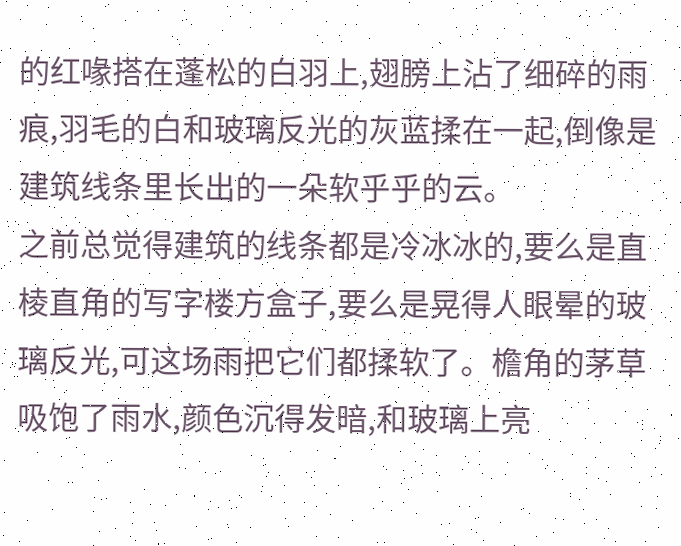的红喙搭在蓬松的白羽上,翅膀上沾了细碎的雨痕,羽毛的白和玻璃反光的灰蓝揉在一起,倒像是建筑线条里长出的一朵软乎乎的云。
之前总觉得建筑的线条都是冷冰冰的,要么是直棱直角的写字楼方盒子,要么是晃得人眼晕的玻璃反光,可这场雨把它们都揉软了。檐角的茅草吸饱了雨水,颜色沉得发暗,和玻璃上亮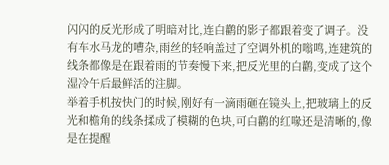闪闪的反光形成了明暗对比,连白鹳的影子都跟着变了调子。没有车水马龙的嘈杂,雨丝的轻响盖过了空调外机的嗡鸣,连建筑的线条都像是在跟着雨的节奏慢下来,把反光里的白鹳,变成了这个湿冷午后最鲜活的注脚。
举着手机按快门的时候,刚好有一滴雨砸在镜头上,把玻璃上的反光和檐角的线条揉成了模糊的色块,可白鹳的红喙还是清晰的,像是在提醒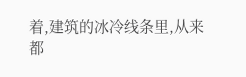着,建筑的冰冷线条里,从来都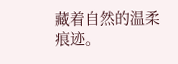藏着自然的温柔痕迹。